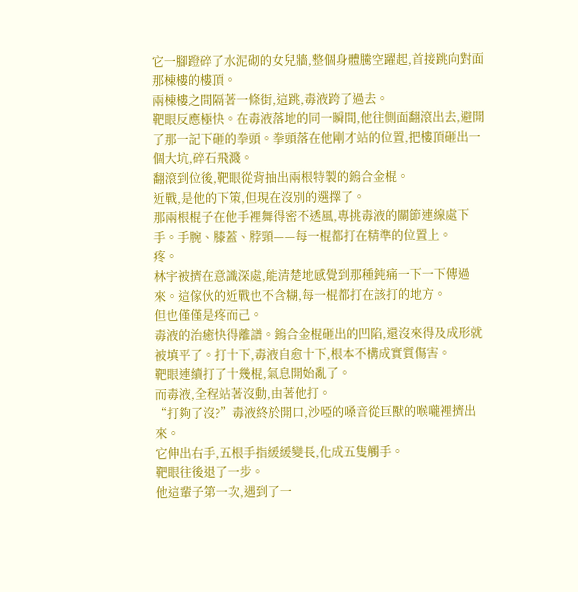它一腳蹬碎了水泥砌的女兒牆,整個身體騰空躍起,首接跳向對面那棟樓的樓頂。
兩棟樓之間隔著一條街,這跳,毒液跨了過去。
靶眼反應極快。在毒液落地的同一瞬間,他往側面翻滾出去,避開了那一記下砸的拳頭。拳頭落在他剛才站的位置,把樓頂砸出一個大坑,碎石飛濺。
翻滾到位後,靶眼從背抽出兩根特製的鎢合金棍。
近戰,是他的下策,但現在沒別的選擇了。
那兩根棍子在他手裡舞得密不透風,專挑毒液的關節連線處下手。手腕、膝蓋、脖頸——每一棍都打在精準的位置上。
疼。
林宇被擠在意識深處,能清楚地感覺到那種鈍痛一下一下傳過來。這傢伙的近戰也不含糊,每一棍都打在該打的地方。
但也僅僅是疼而己。
毒液的治癒快得離譜。鎢合金棍砸出的凹陷,還沒來得及成形就被填平了。打十下,毒液自愈十下,根本不構成實質傷害。
靶眼連續打了十幾棍,氣息開始亂了。
而毒液,全程站著沒動,由著他打。
“打夠了沒?”毒液終於開口,沙啞的嗓音從巨獸的喉嚨裡擠出來。
它伸出右手,五根手指緩緩變長,化成五隻觸手。
靶眼往後退了一步。
他這輩子第一次,遇到了一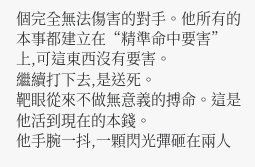個完全無法傷害的對手。他所有的本事都建立在“精準命中要害”上,可這東西沒有要害。
繼續打下去,是送死。
靶眼從來不做無意義的搏命。這是他活到現在的本錢。
他手腕一抖,一顆閃光彈砸在兩人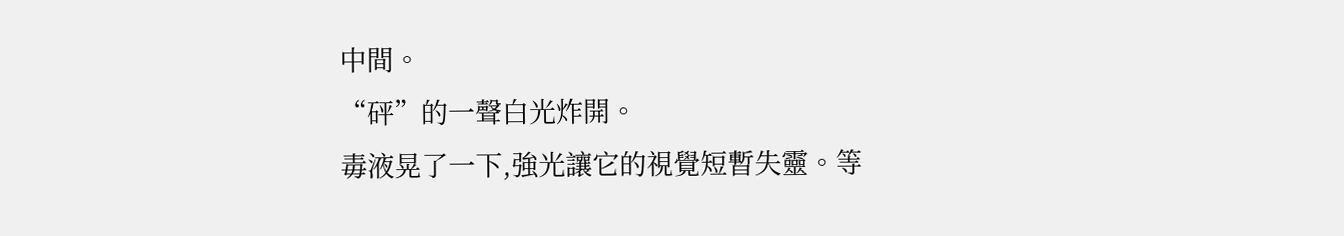中間。
“砰”的一聲白光炸開。
毒液晃了一下,強光讓它的視覺短暫失靈。等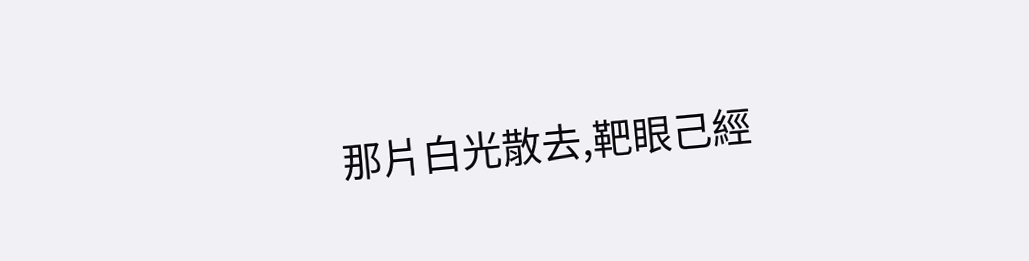那片白光散去,靶眼己經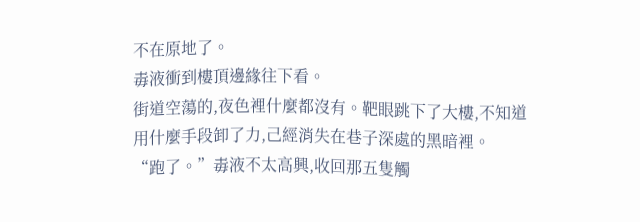不在原地了。
毒液衝到樓頂邊緣往下看。
街道空蕩的,夜色裡什麼都沒有。靶眼跳下了大樓,不知道用什麼手段卸了力,己經消失在巷子深處的黑暗裡。
“跑了。”毒液不太高興,收回那五隻觸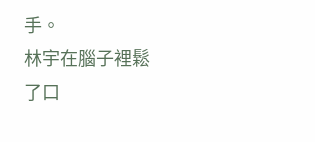手。
林宇在腦子裡鬆了口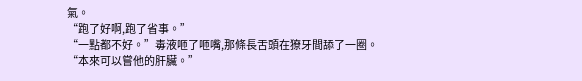氣。
“跑了好啊,跑了省事。”
“一點都不好。”毒液咂了咂嘴,那條長舌頭在獠牙間舔了一圈。
“本來可以嘗他的肝臟。”